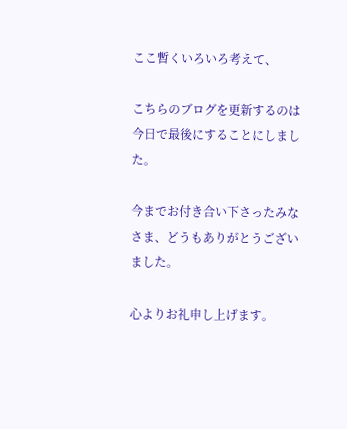ここ暫くいろいろ考えて、

こちらのブログを更新するのは 今日で最後にすることにしました。

今までお付き合い下さったみなさま、どうもありがとうございました。

心よりお礼申し上げます。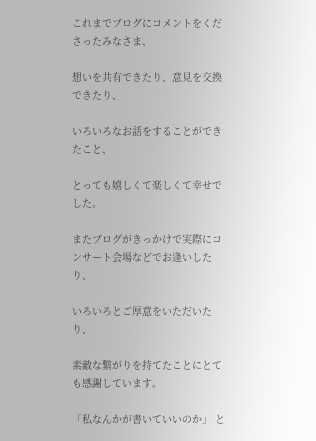これまでブログにコメントをくださったみなさま、

想いを共有できたり、意見を交換できたり、

いろいろなお話をすることができたこと、

とっても嬉しくて楽しくて幸せでした。

またブログがきっかけで実際にコンサート会場などでお逢いしたり、

いろいろとご厚意をいただいたり、

素敵な繋がりを持てたことにとても感謝しています。

「私なんかが書いていいのか」 と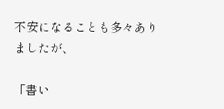不安になることも多々ありましたが、

「書い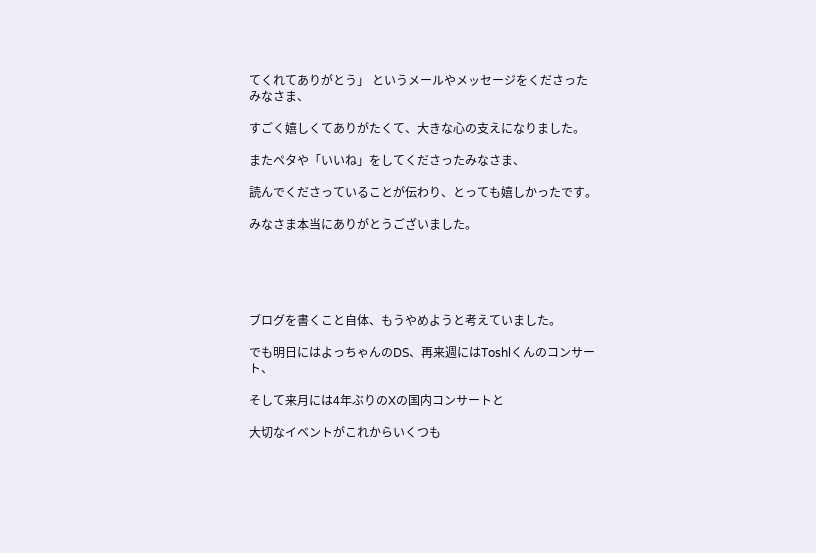てくれてありがとう」 というメールやメッセージをくださったみなさま、

すごく嬉しくてありがたくて、大きな心の支えになりました。

またペタや「いいね」をしてくださったみなさま、

読んでくださっていることが伝わり、とっても嬉しかったです。

みなさま本当にありがとうございました。





ブログを書くこと自体、もうやめようと考えていました。

でも明日にはよっちゃんのDS、再来週にはToshlくんのコンサート、

そして来月には4年ぶりのXの国内コンサートと

大切なイベントがこれからいくつも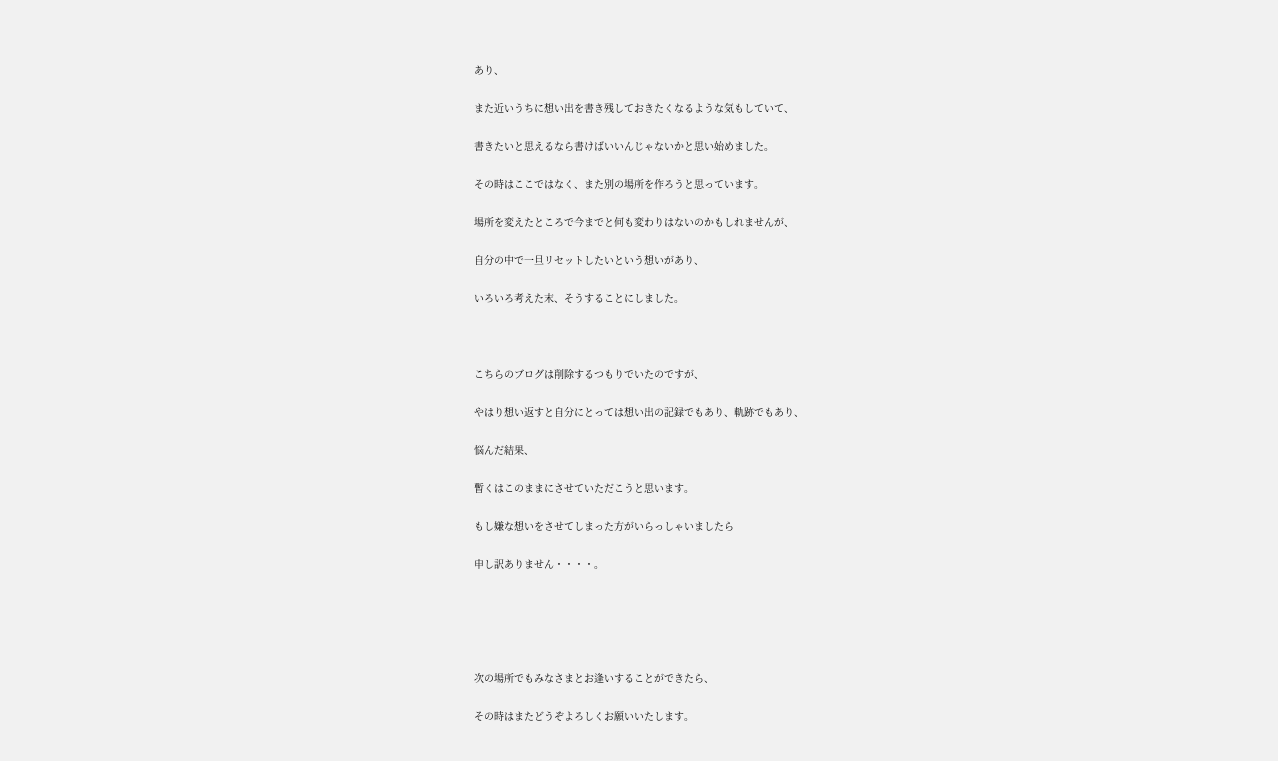あり、

また近いうちに想い出を書き残しておきたくなるような気もしていて、

書きたいと思えるなら書けばいいんじゃないかと思い始めました。

その時はここではなく、また別の場所を作ろうと思っています。

場所を変えたところで今までと何も変わりはないのかもしれませんが、

自分の中で一旦リセットしたいという想いがあり、

いろいろ考えた末、そうすることにしました。



こちらのブログは削除するつもりでいたのですが、

やはり想い返すと自分にとっては想い出の記録でもあり、軌跡でもあり、

悩んだ結果、

暫くはこのままにさせていただこうと思います。

もし嫌な想いをさせてしまった方がいらっしゃいましたら

申し訳ありません・・・・。





次の場所でもみなさまとお逢いすることができたら、

その時はまたどうぞよろしくお願いいたします。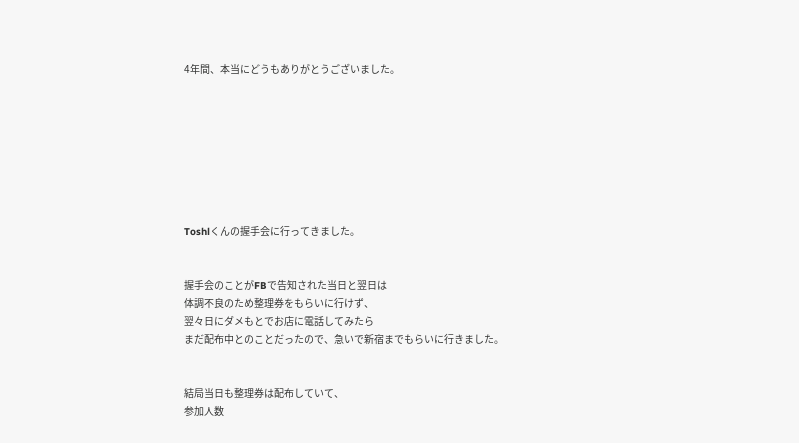4年間、本当にどうもありがとうございました。








Toshlくんの握手会に行ってきました。


握手会のことがFBで告知された当日と翌日は
体調不良のため整理券をもらいに行けず、
翌々日にダメもとでお店に電話してみたら
まだ配布中とのことだったので、急いで新宿までもらいに行きました。


結局当日も整理券は配布していて、
参加人数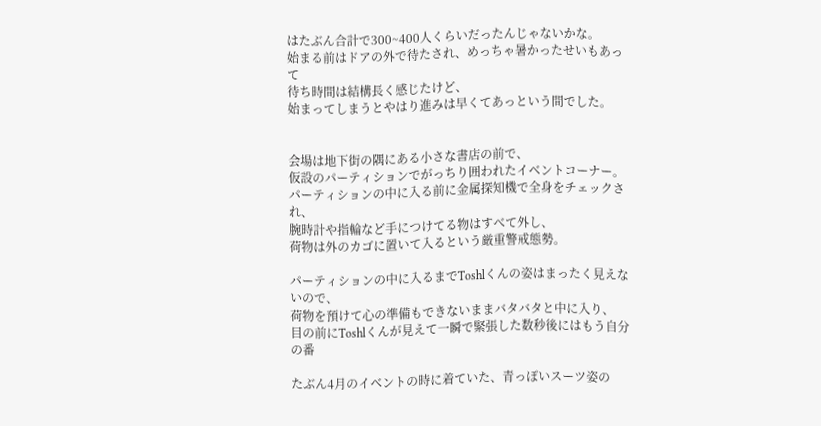はたぶん合計で300~400人くらいだったんじゃないかな。
始まる前はドアの外で待たされ、めっちゃ暑かったせいもあって
待ち時間は結構長く感じたけど、
始まってしまうとやはり進みは早くてあっという間でした。


会場は地下街の隅にある小さな書店の前で、
仮設のパーティションでがっちり囲われたイベントコーナー。
パーティションの中に入る前に金属探知機で全身をチェックされ、
腕時計や指輪など手につけてる物はすべて外し、
荷物は外のカゴに置いて入るという厳重警戒態勢。

パーティションの中に入るまでToshlくんの姿はまったく見えないので、
荷物を預けて心の準備もできないままバタバタと中に入り、
目の前にToshlくんが見えて一瞬で緊張した数秒後にはもう自分の番

たぶん4月のイベントの時に着ていた、青っぽいスーツ姿の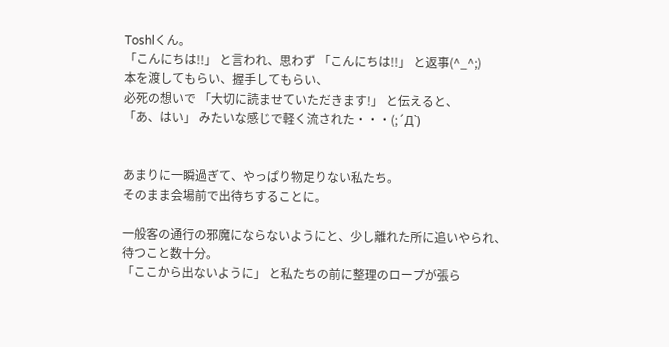Toshlくん。
「こんにちは!!」 と言われ、思わず 「こんにちは!!」 と返事(^_^;)
本を渡してもらい、握手してもらい、
必死の想いで 「大切に読ませていただきます!」 と伝えると、
「あ、はい」 みたいな感じで軽く流された・・・(;´Д`)


あまりに一瞬過ぎて、やっぱり物足りない私たち。
そのまま会場前で出待ちすることに。

一般客の通行の邪魔にならないようにと、少し離れた所に追いやられ、
待つこと数十分。
「ここから出ないように」 と私たちの前に整理のロープが張ら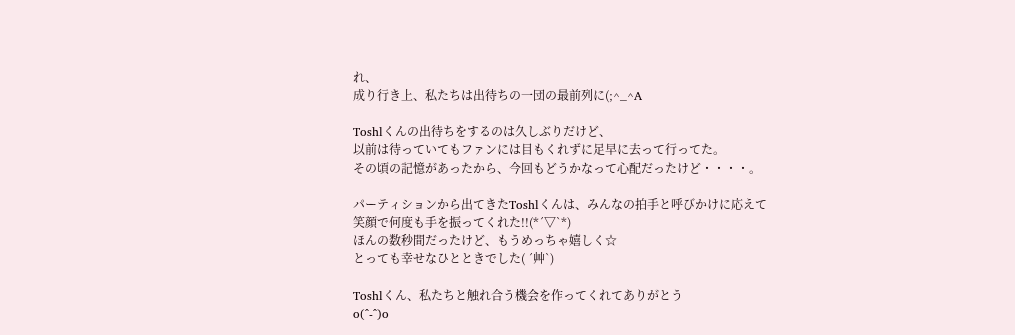れ、
成り行き上、私たちは出待ちの一団の最前列に(;^_^A

Toshlくんの出待ちをするのは久しぶりだけど、
以前は待っていてもファンには目もくれずに足早に去って行ってた。
その頃の記憶があったから、今回もどうかなって心配だったけど・・・・。

パーティションから出てきたToshlくんは、みんなの拍手と呼びかけに応えて
笑顔で何度も手を振ってくれた!!(*´▽`*)
ほんの数秒間だったけど、もうめっちゃ嬉しく☆
とっても幸せなひとときでした( ´艸`)

Toshlくん、私たちと触れ合う機会を作ってくれてありがとう
o(^-^)o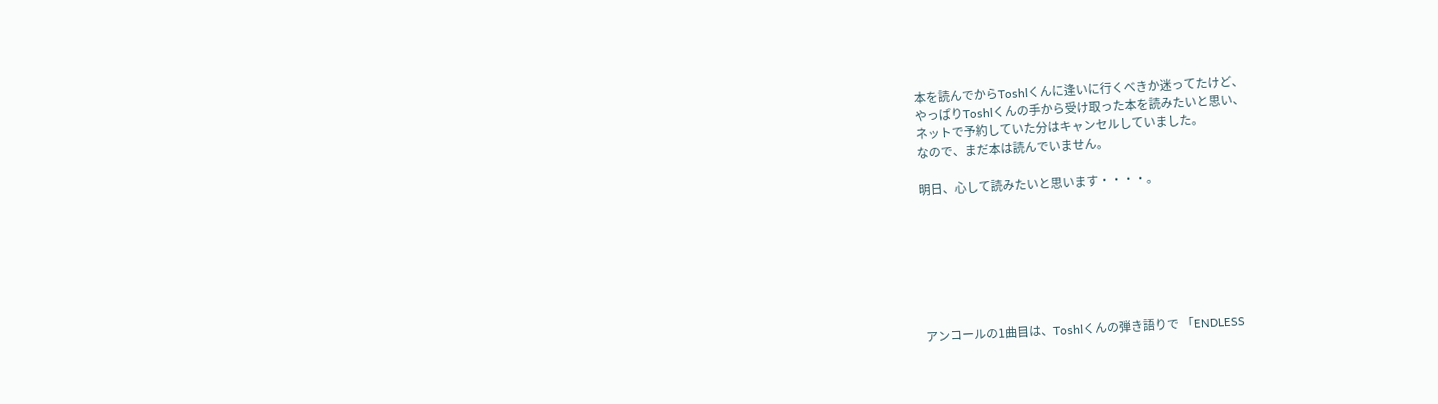本を読んでからToshlくんに逢いに行くべきか迷ってたけど、
やっぱりToshlくんの手から受け取った本を読みたいと思い、
ネットで予約していた分はキャンセルしていました。
なので、まだ本は読んでいません。

明日、心して読みたいと思います・・・・。







アンコールの1曲目は、Toshlくんの弾き語りで 「ENDLESS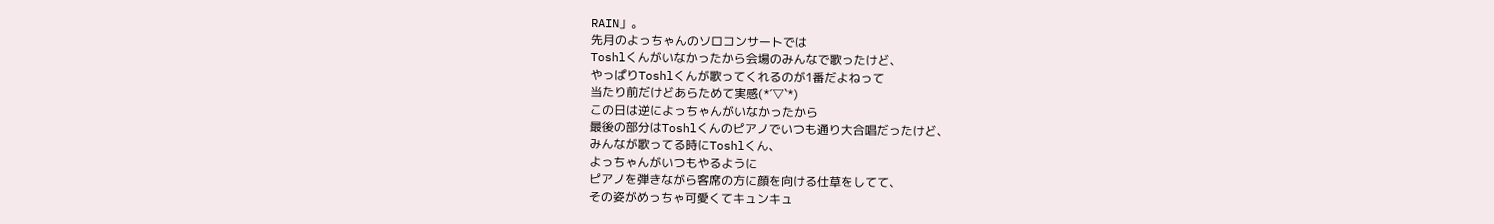RAIN」。
先月のよっちゃんのソロコンサートでは
Toshlくんがいなかったから会場のみんなで歌ったけど、
やっぱりToshlくんが歌ってくれるのが1番だよねって
当たり前だけどあらためて実感(*´▽`*)
この日は逆によっちゃんがいなかったから
最後の部分はToshlくんのピアノでいつも通り大合唱だったけど、
みんなが歌ってる時にToshlくん、
よっちゃんがいつもやるように
ピアノを弾きながら客席の方に顔を向ける仕草をしてて、
その姿がめっちゃ可愛くてキュンキュ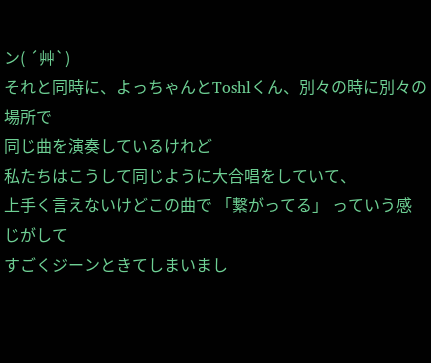ン( ´艸`)
それと同時に、よっちゃんとToshlくん、別々の時に別々の場所で
同じ曲を演奏しているけれど
私たちはこうして同じように大合唱をしていて、
上手く言えないけどこの曲で 「繋がってる」 っていう感じがして
すごくジーンときてしまいまし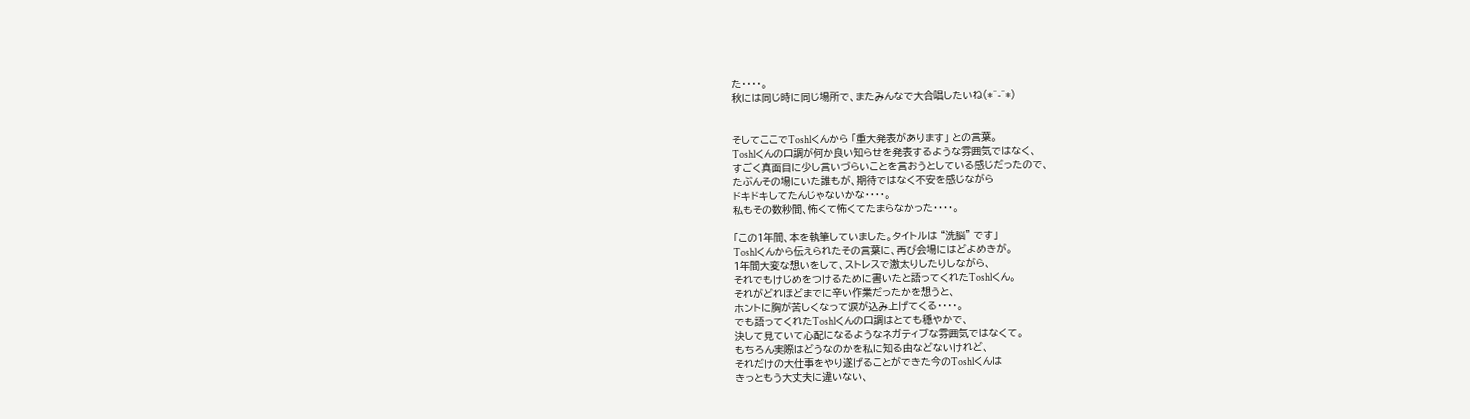た・・・・。
秋には同じ時に同じ場所で、またみんなで大合唱したいね(*^-^*)


そしてここでToshlくんから 「重大発表があります」 との言葉。
Toshlくんの口調が何か良い知らせを発表するような雰囲気ではなく、
すごく真面目に少し言いづらいことを言おうとしている感じだったので、
たぶんその場にいた誰もが、期待ではなく不安を感じながら
ドキドキしてたんじゃないかな・・・・。
私もその数秒間、怖くて怖くてたまらなかった・・・・。

「この1年間、本を執筆していました。タイトルは “洗脳” です」
Toshlくんから伝えられたその言葉に、再び会場にはどよめきが。
1年間大変な想いをして、ストレスで激太りしたりしながら、
それでもけじめをつけるために書いたと語ってくれたToshlくん。
それがどれほどまでに辛い作業だったかを想うと、
ホントに胸が苦しくなって涙が込み上げてくる・・・・。
でも語ってくれたToshlくんの口調はとても穏やかで、
決して見ていて心配になるようなネガティブな雰囲気ではなくて。
もちろん実際はどうなのかを私に知る由などないけれど、
それだけの大仕事をやり遂げることができた今のToshlくんは
きっともう大丈夫に違いない、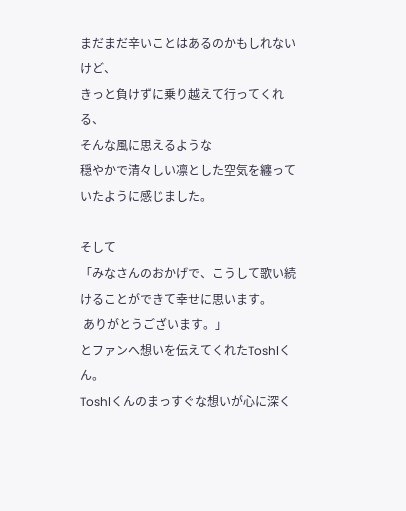まだまだ辛いことはあるのかもしれないけど、
きっと負けずに乗り越えて行ってくれる、
そんな風に思えるような
穏やかで清々しい凛とした空気を纏っていたように感じました。

そして
「みなさんのおかげで、こうして歌い続けることができて幸せに思います。
 ありがとうございます。」
とファンへ想いを伝えてくれたToshlくん。
Toshlくんのまっすぐな想いが心に深く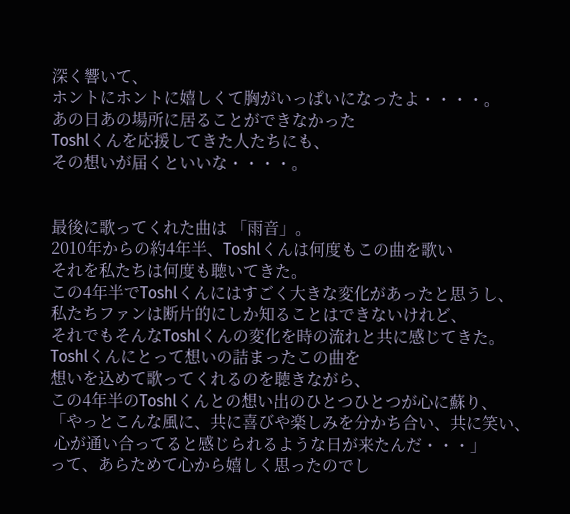深く響いて、
ホントにホントに嬉しくて胸がいっぱいになったよ・・・・。
あの日あの場所に居ることができなかった
Toshlくんを応援してきた人たちにも、
その想いが届くといいな・・・・。


最後に歌ってくれた曲は 「雨音」。
2010年からの約4年半、Toshlくんは何度もこの曲を歌い
それを私たちは何度も聴いてきた。
この4年半でToshlくんにはすごく大きな変化があったと思うし、
私たちファンは断片的にしか知ることはできないけれど、
それでもそんなToshlくんの変化を時の流れと共に感じてきた。
Toshlくんにとって想いの詰まったこの曲を
想いを込めて歌ってくれるのを聴きながら、
この4年半のToshlくんとの想い出のひとつひとつが心に蘇り、
「やっとこんな風に、共に喜びや楽しみを分かち合い、共に笑い、
 心が通い合ってると感じられるような日が来たんだ・・・」
って、あらためて心から嬉しく思ったのでし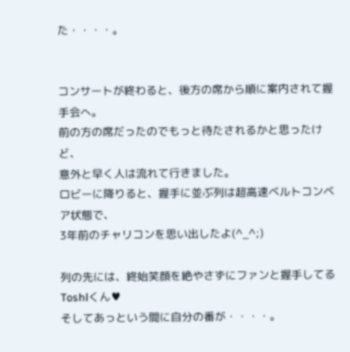た・・・・。


コンサートが終わると、後方の席から順に案内されて握手会へ。
前の方の席だったのでもっと待たされるかと思ったけど、
意外と早く人は流れて行きました。
ロビーに降りると、握手に並ぶ列は超高速ベルトコンベア状態で、
3年前のチャリコンを思い出したよ(^_^;)

列の先には、終始笑顔を絶やさずにファンと握手してるToshlくん♥
そしてあっという間に自分の番が・・・・。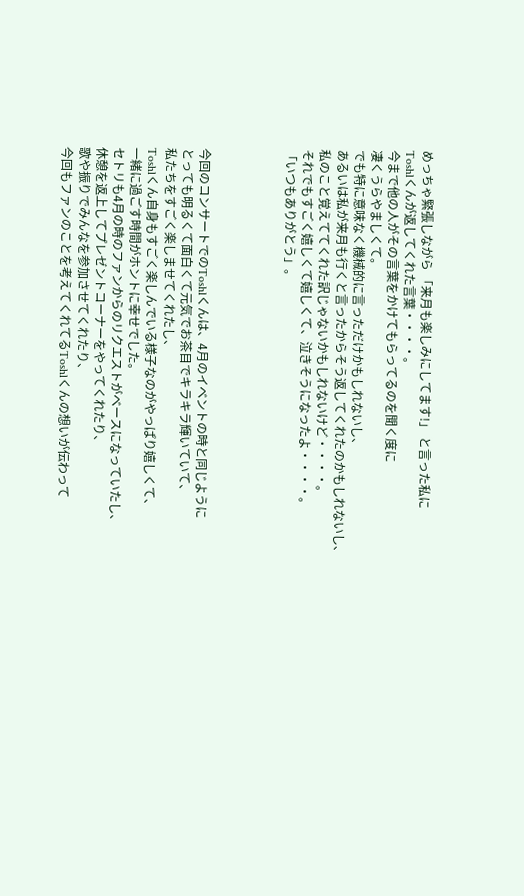めっちゃ緊張しながら 「来月も楽しみにしてます!」 と言った私に
Toshlくんが返してくれた言葉・・・・。
今まで他の人がその言葉をかけてもらってるのを聞く度に
凄くうらやましくて。
でも特に意味なく機械的に言っただけかもしれないし、
あるいは私が来月も行くと言ったからそう返してくれたのかもしれないし、
私のこと覚えててくれた訳じゃないかもしれないけど・・・・。
それでもすごく嬉しくて嬉しくて、泣きそうになったよ・・・・。
「いつもありがとう」。




今回のコンサートでのToshlくんは、4月のイベントの時と同じように
とっても明るくて面白くて元気でお茶目でキラキラ輝いていて、
私たちをすごく楽しませてくれたし、
Toshlくん自身もすごく楽しんでいる様子なのがやっぱり嬉しくて、
一緒に過ごす時間がホントに幸せでした。
セトリも4月の時のファンからのリクエストがベースになっていたし、
休憩を返上してプレゼントコーナーをやってくれたり、
歌や振りでみんなを参加させてくれたり、
今回もファンのことを考えてくれてるToshlくんの想いが伝わって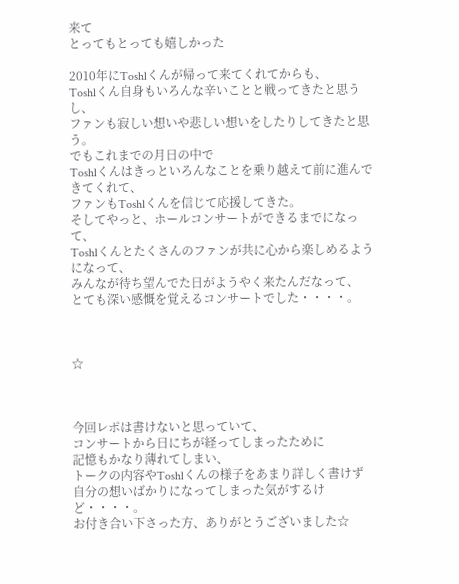来て
とってもとっても嬉しかった

2010年にToshlくんが帰って来てくれてからも、
Toshlくん自身もいろんな辛いことと戦ってきたと思うし、
ファンも寂しい想いや悲しい想いをしたりしてきたと思う。
でもこれまでの月日の中で
Toshlくんはきっといろんなことを乗り越えて前に進んできてくれて、
ファンもToshlくんを信じて応援してきた。
そしてやっと、ホールコンサートができるまでになって、
Toshlくんとたくさんのファンが共に心から楽しめるようになって、
みんなが待ち望んでた日がようやく来たんだなって、
とても深い感慨を覚えるコンサートでした・・・・。



☆



今回レポは書けないと思っていて、
コンサートから日にちが経ってしまったために
記憶もかなり薄れてしまい、
トークの内容やToshlくんの様子をあまり詳しく書けず
自分の想いばかりになってしまった気がするけど・・・・。
お付き合い下さった方、ありがとうございました☆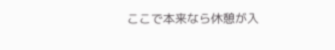ここで本来なら休憩が入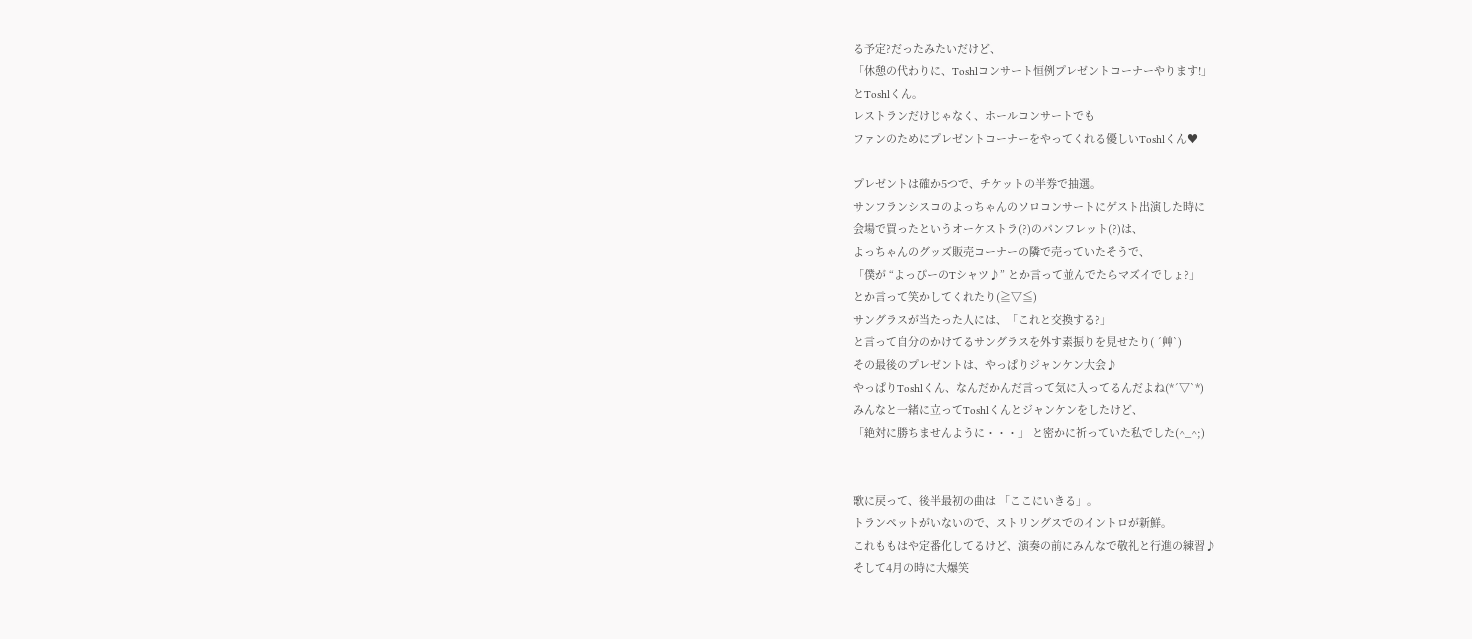る予定?だったみたいだけど、
「休憩の代わりに、Toshlコンサート恒例プレゼントコーナーやります!」
とToshlくん。
レストランだけじゃなく、ホールコンサートでも
ファンのためにプレゼントコーナーをやってくれる優しいToshlくん♥

プレゼントは確か5つで、チケットの半券で抽選。
サンフランシスコのよっちゃんのソロコンサートにゲスト出演した時に
会場で買ったというオーケストラ(?)のパンフレット(?)は、
よっちゃんのグッズ販売コーナーの隣で売っていたそうで、
「僕が “よっぴーのTシャツ♪” とか言って並んでたらマズイでしょ?」
とか言って笑かしてくれたり(≧▽≦)
サングラスが当たった人には、「これと交換する?」
と言って自分のかけてるサングラスを外す素振りを見せたり( ´艸`)
その最後のプレゼントは、やっぱりジャンケン大会♪
やっぱりToshlくん、なんだかんだ言って気に入ってるんだよね(*´▽`*)
みんなと一緒に立ってToshlくんとジャンケンをしたけど、
「絶対に勝ちませんように・・・」 と密かに祈っていた私でした(^_^;)


歌に戻って、後半最初の曲は 「ここにいきる」。
トランペットがいないので、ストリングスでのイントロが新鮮。
これももはや定番化してるけど、演奏の前にみんなで敬礼と行進の練習♪
そして4月の時に大爆笑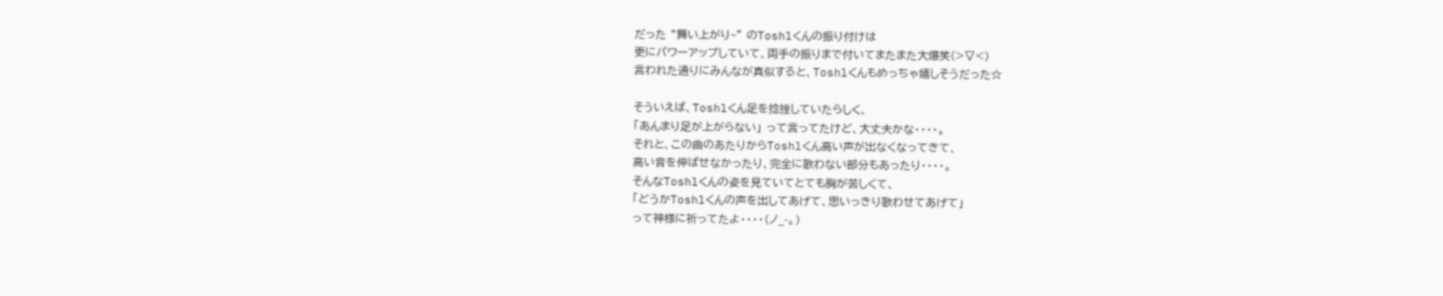だった “舞い上がり~” のToshlくんの振り付けは
更にパワーアップしていて、両手の振りまで付いてまたまた大爆笑(>▽<)
言われた通りにみんなが真似すると、Toshlくんもめっちゃ嬉しそうだった☆

そういえば、Toshlくん足を捻挫していたらしく、
「あんまり足が上がらない」 って言ってたけど、大丈夫かな・・・・。
それと、この曲のあたりからToshlくん高い声が出なくなってきて、
高い音を伸ばせなかったり、完全に歌わない部分もあったり・・・・。
そんなToshlくんの姿を見ていてとても胸が苦しくて、
「どうかToshlくんの声を出してあげて、思いっきり歌わせてあげて」
って神様に祈ってたよ・・・・(ノ_-。)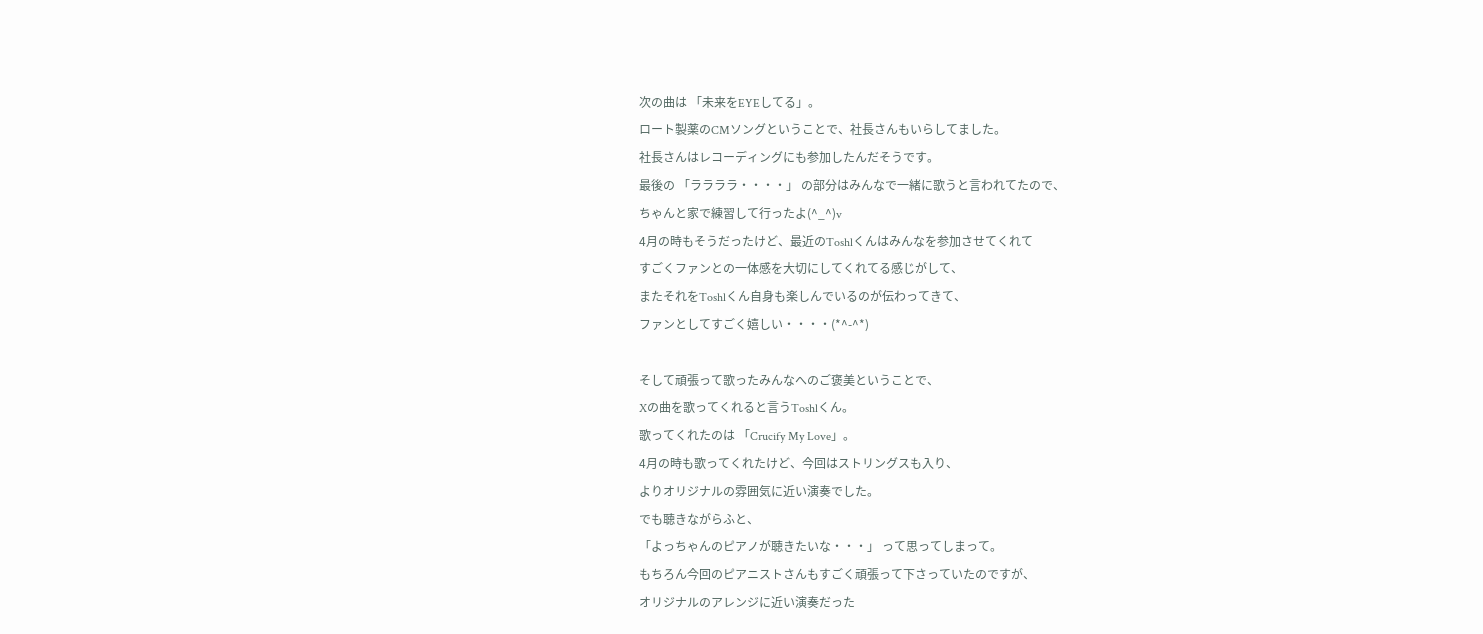次の曲は 「未来をEYEしてる」。
ロート製薬のCMソングということで、社長さんもいらしてました。
社長さんはレコーディングにも参加したんだそうです。
最後の 「ララララ・・・・」 の部分はみんなで一緒に歌うと言われてたので、
ちゃんと家で練習して行ったよ(^_^)v
4月の時もそうだったけど、最近のToshlくんはみんなを参加させてくれて
すごくファンとの一体感を大切にしてくれてる感じがして、
またそれをToshlくん自身も楽しんでいるのが伝わってきて、
ファンとしてすごく嬉しい・・・・(*^-^*)

そして頑張って歌ったみんなへのご褒美ということで、
Xの曲を歌ってくれると言うToshlくん。
歌ってくれたのは 「Crucify My Love」。
4月の時も歌ってくれたけど、今回はストリングスも入り、
よりオリジナルの雰囲気に近い演奏でした。
でも聴きながらふと、
「よっちゃんのピアノが聴きたいな・・・」 って思ってしまって。
もちろん今回のピアニストさんもすごく頑張って下さっていたのですが、
オリジナルのアレンジに近い演奏だった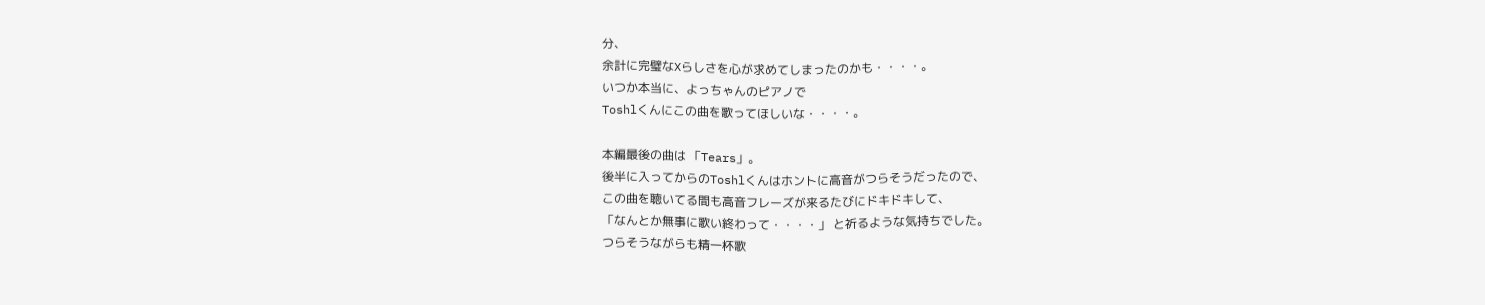分、
余計に完璧なXらしさを心が求めてしまったのかも・・・・。
いつか本当に、よっちゃんのピアノで
Toshlくんにこの曲を歌ってほしいな・・・・。

本編最後の曲は 「Tears」。
後半に入ってからのToshlくんはホントに高音がつらそうだったので、
この曲を聴いてる間も高音フレーズが来るたびにドキドキして、
「なんとか無事に歌い終わって・・・・」 と祈るような気持ちでした。
つらそうながらも精一杯歌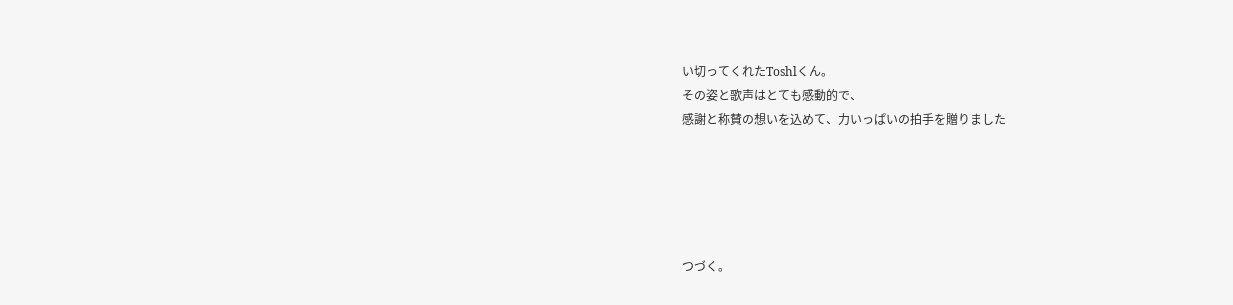い切ってくれたToshlくん。
その姿と歌声はとても感動的で、
感謝と称賛の想いを込めて、力いっぱいの拍手を贈りました





つづく。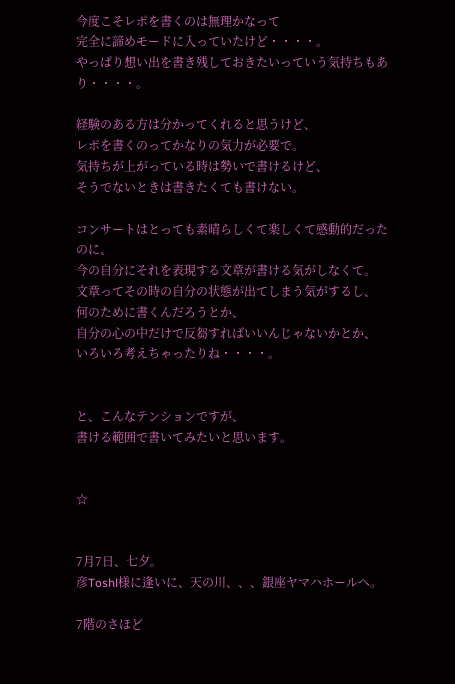今度こそレポを書くのは無理かなって
完全に諦めモードに入っていたけど・・・・。
やっぱり想い出を書き残しておきたいっていう気持ちもあり・・・・。

経験のある方は分かってくれると思うけど、
レポを書くのってかなりの気力が必要で。
気持ちが上がっている時は勢いで書けるけど、
そうでないときは書きたくても書けない。

コンサートはとっても素晴らしくて楽しくて感動的だったのに、
今の自分にそれを表現する文章が書ける気がしなくて。
文章ってその時の自分の状態が出てしまう気がするし、
何のために書くんだろうとか、
自分の心の中だけで反芻すればいいんじゃないかとか、
いろいろ考えちゃったりね・・・・。


と、こんなテンションですが、
書ける範囲で書いてみたいと思います。


☆


7月7日、七夕。
彦Toshl様に逢いに、天の川、、、銀座ヤマハホールへ。

7階のさほど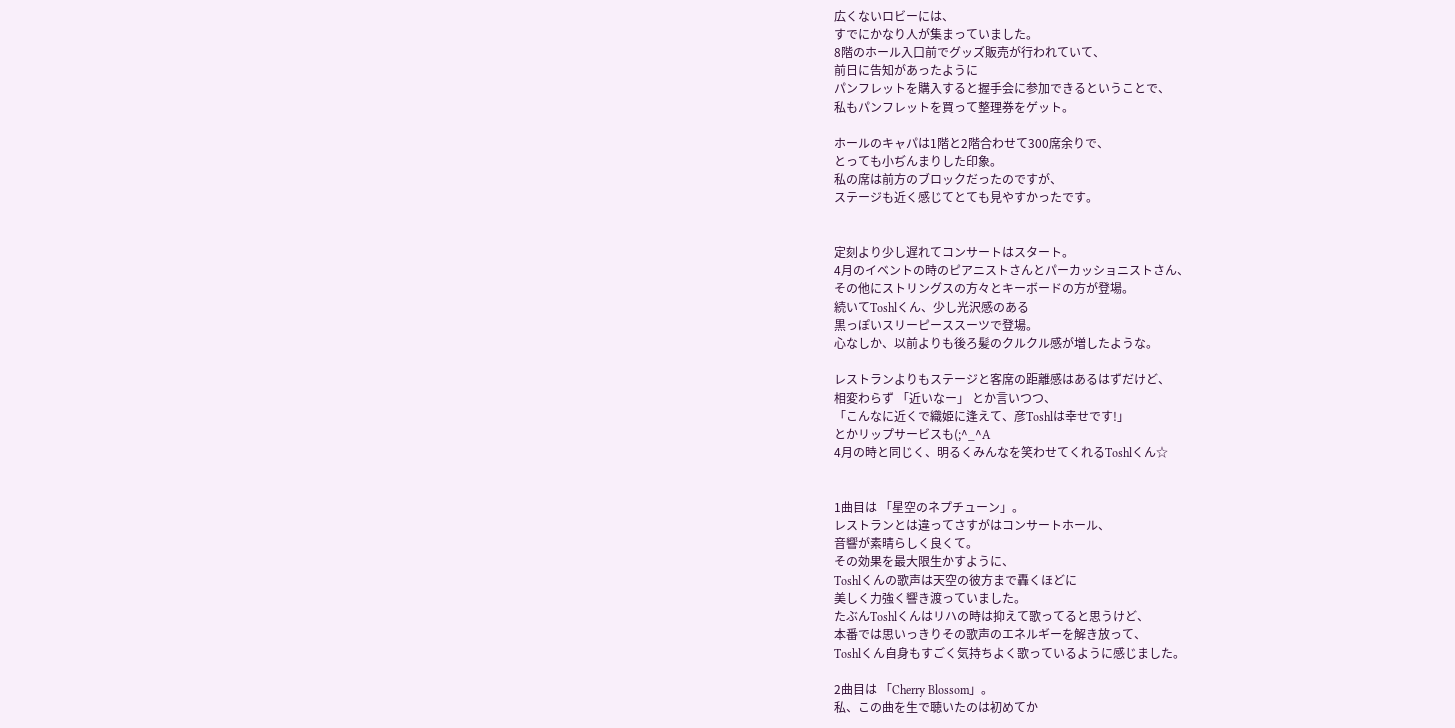広くないロビーには、
すでにかなり人が集まっていました。
8階のホール入口前でグッズ販売が行われていて、
前日に告知があったように
パンフレットを購入すると握手会に参加できるということで、
私もパンフレットを買って整理券をゲット。

ホールのキャパは1階と2階合わせて300席余りで、
とっても小ぢんまりした印象。
私の席は前方のブロックだったのですが、
ステージも近く感じてとても見やすかったです。


定刻より少し遅れてコンサートはスタート。
4月のイベントの時のピアニストさんとパーカッショニストさん、
その他にストリングスの方々とキーボードの方が登場。
続いてToshlくん、少し光沢感のある
黒っぽいスリーピーススーツで登場。
心なしか、以前よりも後ろ髪のクルクル感が増したような。

レストランよりもステージと客席の距離感はあるはずだけど、
相変わらず 「近いなー」 とか言いつつ、
「こんなに近くで織姫に逢えて、彦Toshlは幸せです!」
とかリップサービスも(;^_^A
4月の時と同じく、明るくみんなを笑わせてくれるToshlくん☆


1曲目は 「星空のネプチューン」。
レストランとは違ってさすがはコンサートホール、
音響が素晴らしく良くて。
その効果を最大限生かすように、
Toshlくんの歌声は天空の彼方まで轟くほどに
美しく力強く響き渡っていました。
たぶんToshlくんはリハの時は抑えて歌ってると思うけど、
本番では思いっきりその歌声のエネルギーを解き放って、
Toshlくん自身もすごく気持ちよく歌っているように感じました。

2曲目は 「Cherry Blossom」。
私、この曲を生で聴いたのは初めてか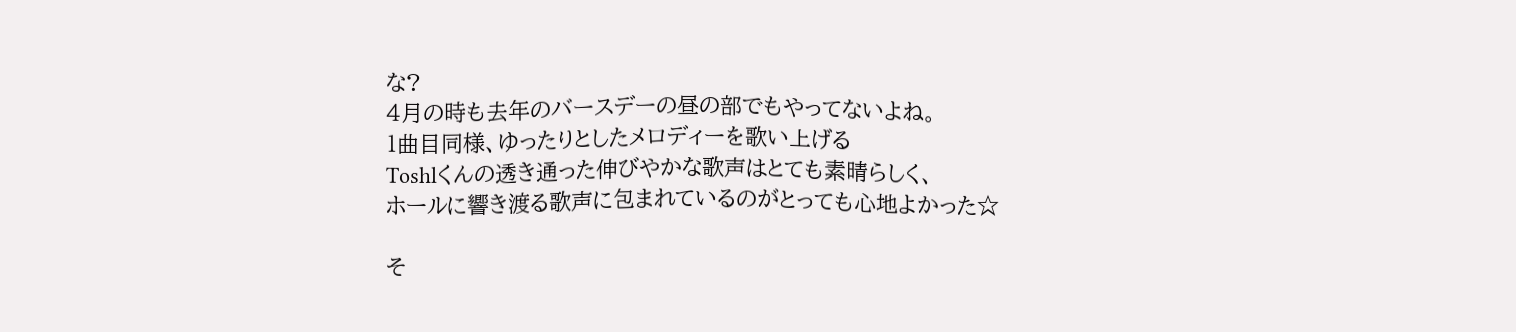な?
4月の時も去年のバースデーの昼の部でもやってないよね。
1曲目同様、ゆったりとしたメロディーを歌い上げる
Toshlくんの透き通った伸びやかな歌声はとても素晴らしく、
ホールに響き渡る歌声に包まれているのがとっても心地よかった☆

そ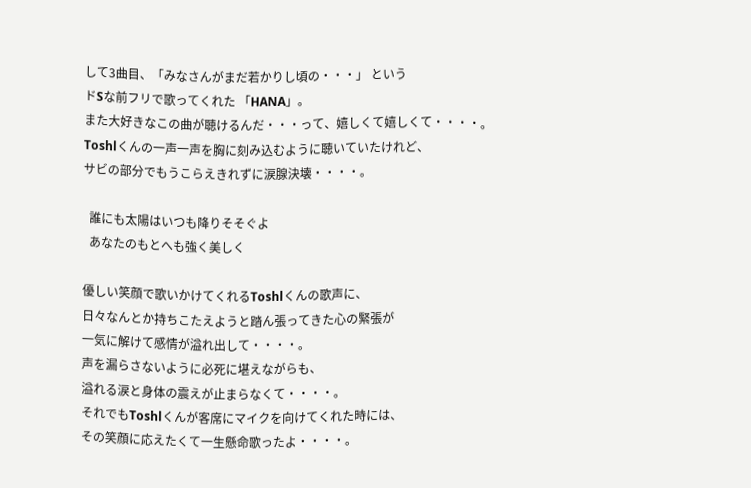して3曲目、「みなさんがまだ若かりし頃の・・・」 という
ドSな前フリで歌ってくれた 「HANA」。
また大好きなこの曲が聴けるんだ・・・って、嬉しくて嬉しくて・・・・。
Toshlくんの一声一声を胸に刻み込むように聴いていたけれど、
サビの部分でもうこらえきれずに涙腺決壊・・・・。

  誰にも太陽はいつも降りそそぐよ
  あなたのもとへも強く美しく

優しい笑顔で歌いかけてくれるToshlくんの歌声に、
日々なんとか持ちこたえようと踏ん張ってきた心の緊張が
一気に解けて感情が溢れ出して・・・・。
声を漏らさないように必死に堪えながらも、
溢れる涙と身体の震えが止まらなくて・・・・。
それでもToshlくんが客席にマイクを向けてくれた時には、
その笑顔に応えたくて一生懸命歌ったよ・・・・。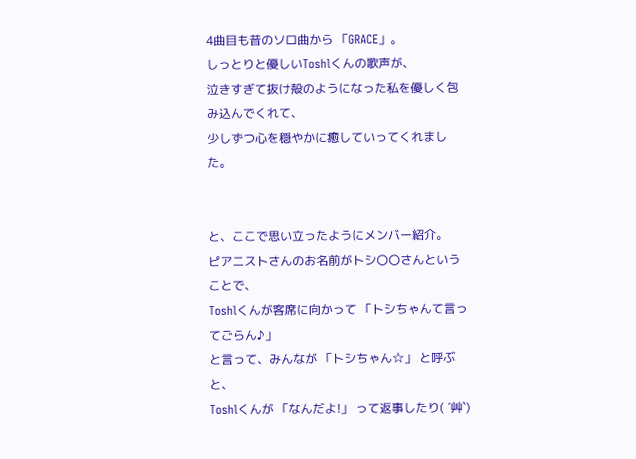4曲目も昔のソロ曲から 「GRACE」。
しっとりと優しいToshlくんの歌声が、
泣きすぎて抜け殻のようになった私を優しく包み込んでくれて、
少しずつ心を穏やかに癒していってくれました。


と、ここで思い立ったようにメンバー紹介。
ピアニストさんのお名前がトシ〇〇さんということで、
Toshlくんが客席に向かって 「トシちゃんて言ってごらん♪」
と言って、みんなが 「トシちゃん☆」 と呼ぶと、
Toshlくんが 「なんだよ!」 って返事したり( ´艸`)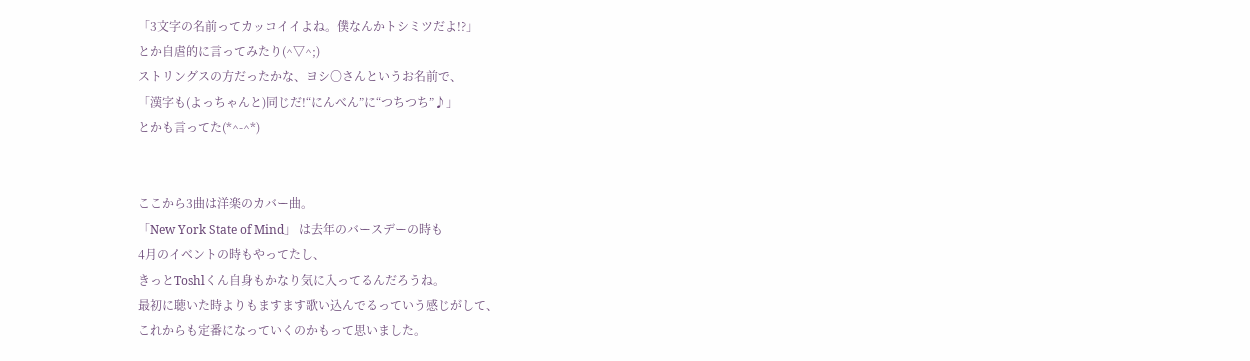「3文字の名前ってカッコイイよね。僕なんかトシミツだよ!?」
とか自虐的に言ってみたり(^▽^;)
ストリングスの方だったかな、ヨシ〇さんというお名前で、
「漢字も(よっちゃんと)同じだ!“にんべん”に“つちつち”♪」
とかも言ってた(*^-^*)


ここから3曲は洋楽のカバー曲。
「New York State of Mind」 は去年のバースデーの時も
4月のイベントの時もやってたし、
きっとToshlくん自身もかなり気に入ってるんだろうね。
最初に聴いた時よりもますます歌い込んでるっていう感じがして、
これからも定番になっていくのかもって思いました。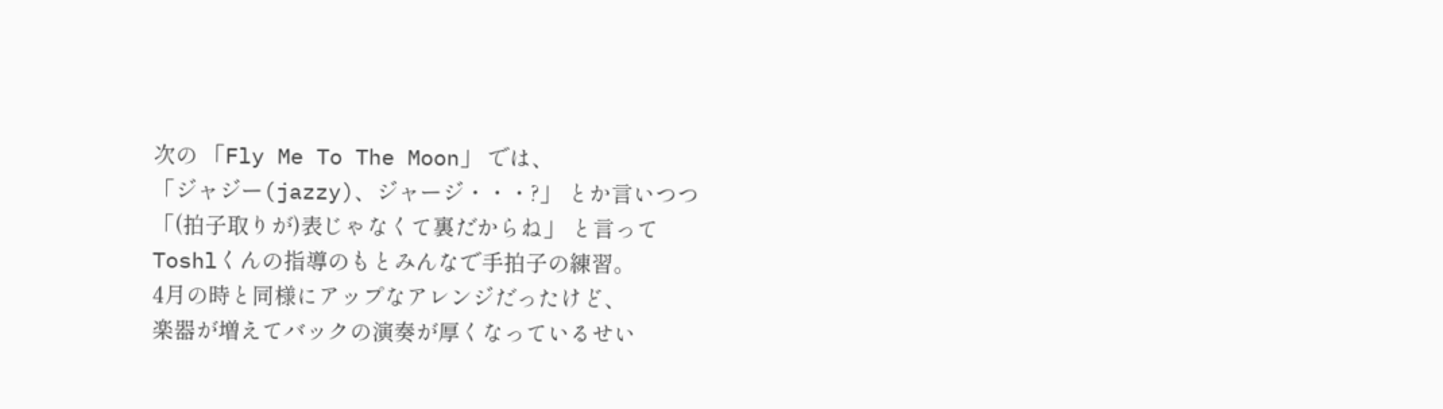次の 「Fly Me To The Moon」 では、
「ジャジー(jazzy)、ジャージ・・・?」 とか言いつつ
「(拍子取りが)表じゃなくて裏だからね」 と言って
Toshlくんの指導のもとみんなで手拍子の練習。
4月の時と同様にアップなアレンジだったけど、
楽器が増えてバックの演奏が厚くなっているせい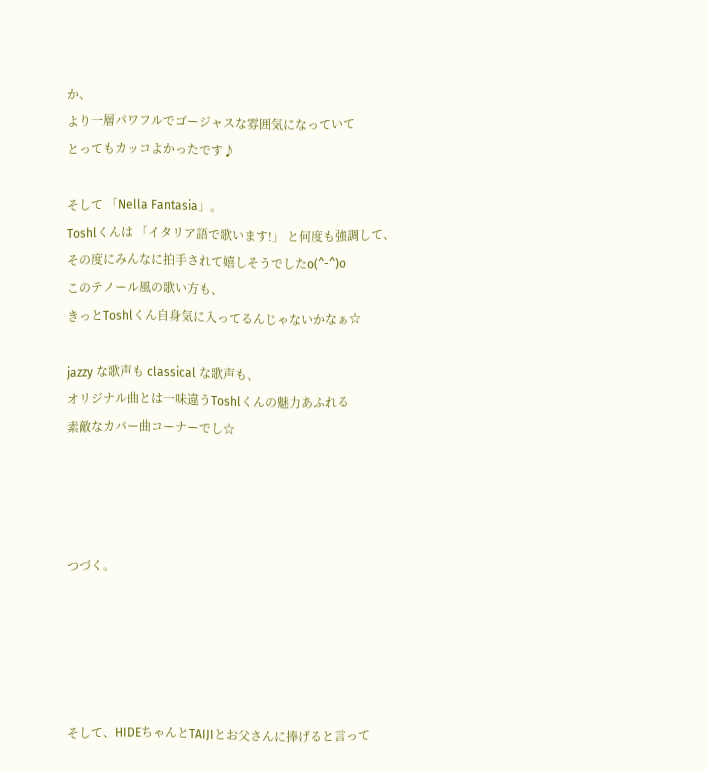か、
より一層パワフルでゴージャスな雰囲気になっていて
とってもカッコよかったです♪

そして 「Nella Fantasia」。
Toshlくんは 「イタリア語で歌います!」 と何度も強調して、
その度にみんなに拍手されて嬉しそうでしたo(^-^)o
このテノール風の歌い方も、
きっとToshlくん自身気に入ってるんじゃないかなぁ☆

jazzy な歌声も classical な歌声も、
オリジナル曲とは一味違うToshlくんの魅力あふれる
素敵なカバー曲コーナーでし☆




つづく。





そして、HIDEちゃんとTAIJIとお父さんに捧げると言って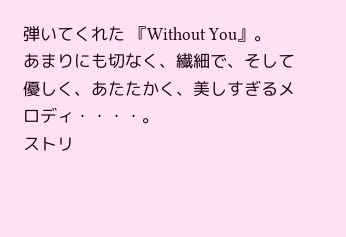弾いてくれた 『Without You』。
あまりにも切なく、繊細で、そして優しく、あたたかく、美しすぎるメロディ・・・・。
ストリ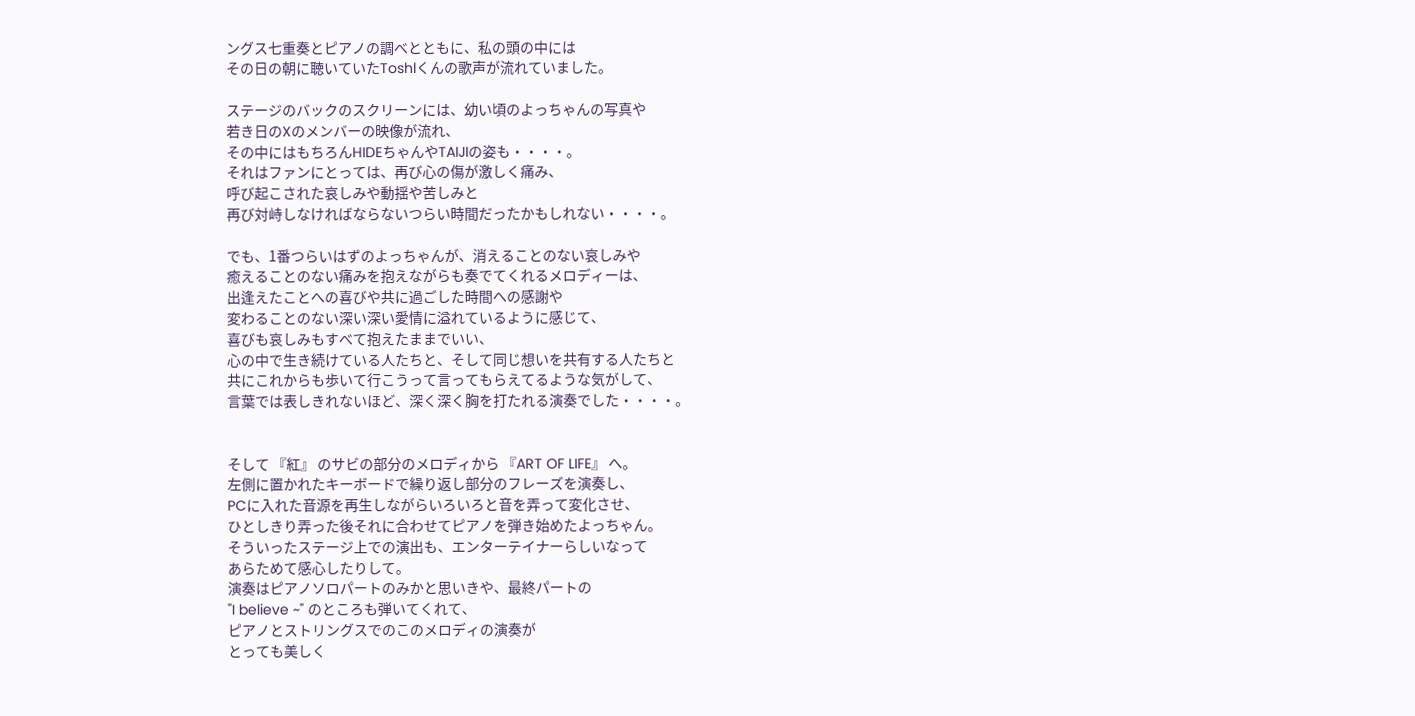ングス七重奏とピアノの調べとともに、私の頭の中には
その日の朝に聴いていたToshlくんの歌声が流れていました。

ステージのバックのスクリーンには、幼い頃のよっちゃんの写真や
若き日のXのメンバーの映像が流れ、
その中にはもちろんHIDEちゃんやTAIJIの姿も・・・・。
それはファンにとっては、再び心の傷が激しく痛み、
呼び起こされた哀しみや動揺や苦しみと
再び対峙しなければならないつらい時間だったかもしれない・・・・。

でも、1番つらいはずのよっちゃんが、消えることのない哀しみや
癒えることのない痛みを抱えながらも奏でてくれるメロディーは、
出逢えたことへの喜びや共に過ごした時間への感謝や
変わることのない深い深い愛情に溢れているように感じて、
喜びも哀しみもすべて抱えたままでいい、
心の中で生き続けている人たちと、そして同じ想いを共有する人たちと
共にこれからも歩いて行こうって言ってもらえてるような気がして、
言葉では表しきれないほど、深く深く胸を打たれる演奏でした・・・・。


そして 『紅』 のサビの部分のメロディから 『ART OF LIFE』 へ。
左側に置かれたキーボードで繰り返し部分のフレーズを演奏し、
PCに入れた音源を再生しながらいろいろと音を弄って変化させ、
ひとしきり弄った後それに合わせてピアノを弾き始めたよっちゃん。
そういったステージ上での演出も、エンターテイナーらしいなって
あらためて感心したりして。
演奏はピアノソロパートのみかと思いきや、最終パートの
"I believe ~" のところも弾いてくれて、
ピアノとストリングスでのこのメロディの演奏が
とっても美しく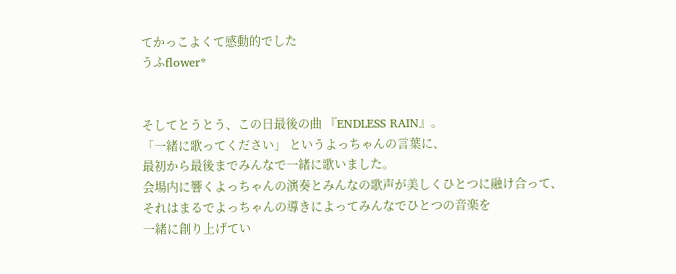てかっこよくて感動的でした
うふflower*


そしてとうとう、この日最後の曲 『ENDLESS RAIN』。
「一緒に歌ってください」 というよっちゃんの言葉に、
最初から最後までみんなで一緒に歌いました。
会場内に響くよっちゃんの演奏とみんなの歌声が美しくひとつに融け合って、
それはまるでよっちゃんの導きによってみんなでひとつの音楽を
一緒に創り上げてい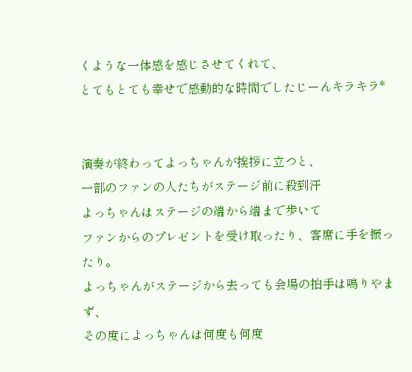くような一体感を感じさせてくれて、
とてもとても幸せで感動的な時間でしたじーんキラキラ*


演奏が終わってよっちゃんが挨拶に立つと、
一部のファンの人たちがステージ前に殺到汗
よっちゃんはステージの端から端まで歩いて
ファンからのプレゼントを受け取ったり、客席に手を振ったり。
よっちゃんがステージから去っても会場の拍手は鳴りやまず、
その度によっちゃんは何度も何度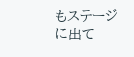もステージに出て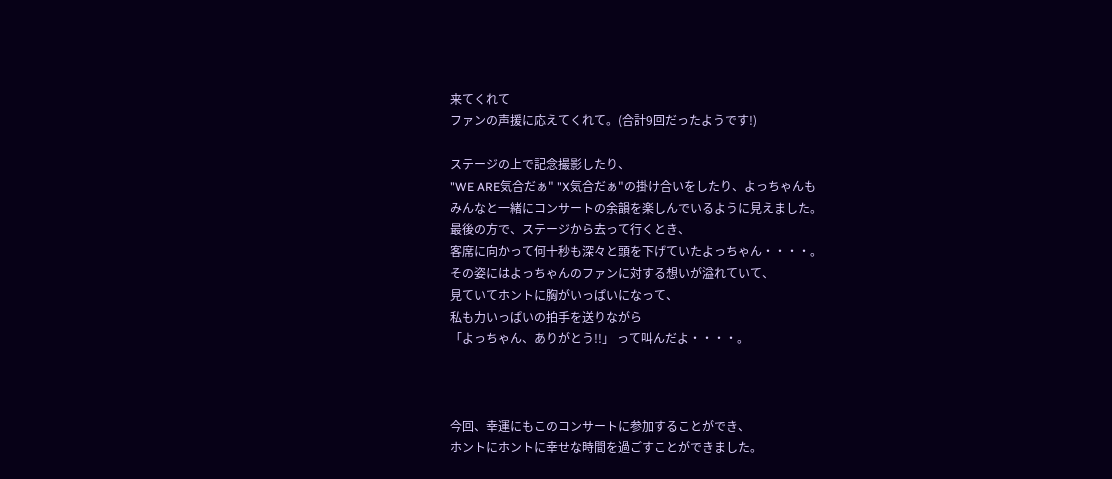来てくれて
ファンの声援に応えてくれて。(合計9回だったようです!)

ステージの上で記念撮影したり、
"WE ARE気合だぁ" "X気合だぁ"の掛け合いをしたり、よっちゃんも
みんなと一緒にコンサートの余韻を楽しんでいるように見えました。
最後の方で、ステージから去って行くとき、
客席に向かって何十秒も深々と頭を下げていたよっちゃん・・・・。
その姿にはよっちゃんのファンに対する想いが溢れていて、
見ていてホントに胸がいっぱいになって、
私も力いっぱいの拍手を送りながら
「よっちゃん、ありがとう!!」 って叫んだよ・・・・。



今回、幸運にもこのコンサートに参加することができ、
ホントにホントに幸せな時間を過ごすことができました。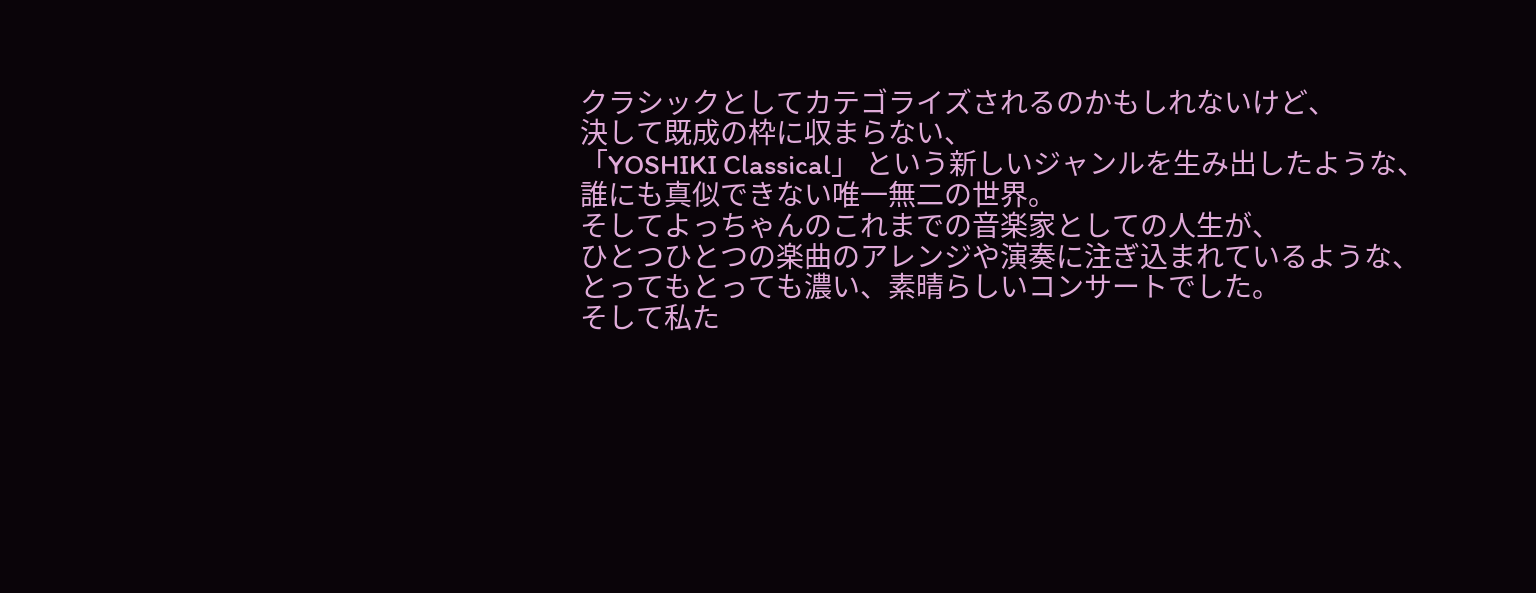クラシックとしてカテゴライズされるのかもしれないけど、
決して既成の枠に収まらない、
「YOSHIKI Classical」 という新しいジャンルを生み出したような、
誰にも真似できない唯一無二の世界。
そしてよっちゃんのこれまでの音楽家としての人生が、
ひとつひとつの楽曲のアレンジや演奏に注ぎ込まれているような、
とってもとっても濃い、素晴らしいコンサートでした。
そして私た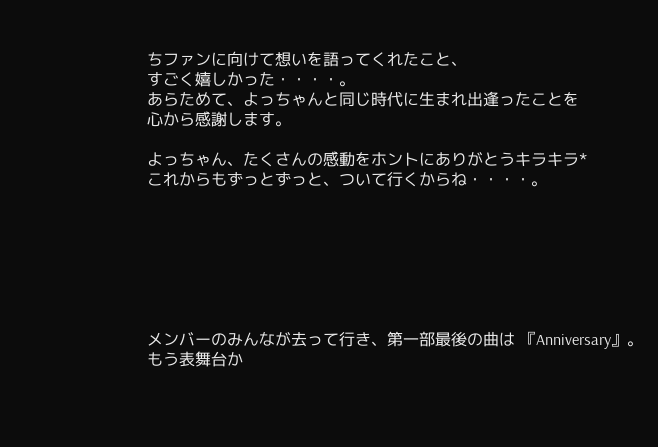ちファンに向けて想いを語ってくれたこと、
すごく嬉しかった・・・・。
あらためて、よっちゃんと同じ時代に生まれ出逢ったことを
心から感謝します。

よっちゃん、たくさんの感動をホントにありがとうキラキラ*
これからもずっとずっと、ついて行くからね・・・・。







メンバーのみんなが去って行き、第一部最後の曲は 『Anniversary』。
もう表舞台か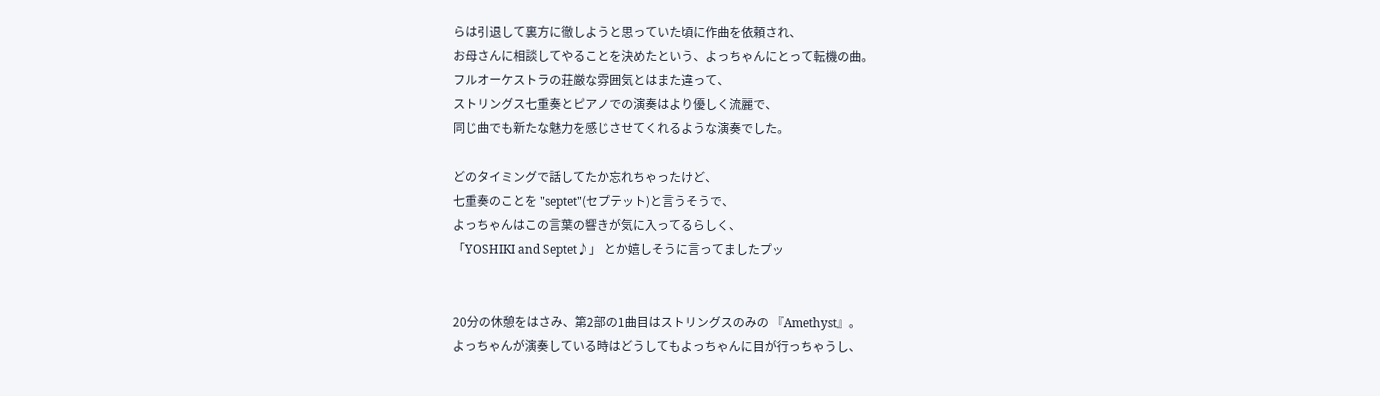らは引退して裏方に徹しようと思っていた頃に作曲を依頼され、
お母さんに相談してやることを決めたという、よっちゃんにとって転機の曲。
フルオーケストラの荘厳な雰囲気とはまた違って、
ストリングス七重奏とピアノでの演奏はより優しく流麗で、
同じ曲でも新たな魅力を感じさせてくれるような演奏でした。

どのタイミングで話してたか忘れちゃったけど、
七重奏のことを "septet"(セプテット)と言うそうで、
よっちゃんはこの言葉の響きが気に入ってるらしく、
「YOSHIKI and Septet♪」 とか嬉しそうに言ってましたプッ


20分の休憩をはさみ、第2部の1曲目はストリングスのみの 『Amethyst』。
よっちゃんが演奏している時はどうしてもよっちゃんに目が行っちゃうし、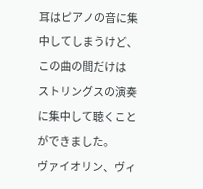耳はピアノの音に集中してしまうけど、この曲の間だけは
ストリングスの演奏に集中して聴くことができました。
ヴァイオリン、ヴィ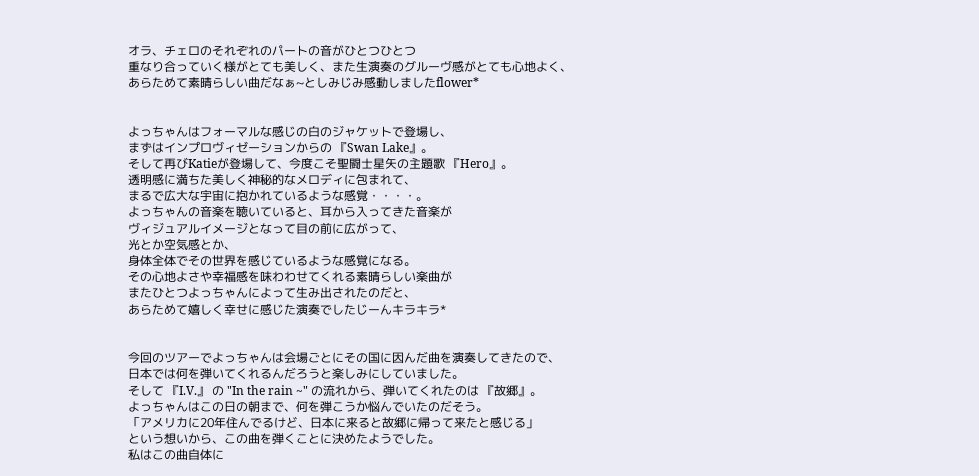オラ、チェロのそれぞれのパートの音がひとつひとつ
重なり合っていく様がとても美しく、また生演奏のグルーヴ感がとても心地よく、
あらためて素晴らしい曲だなぁ~としみじみ感動しましたflower*


よっちゃんはフォーマルな感じの白のジャケットで登場し、
まずはインプロヴィゼーションからの 『Swan Lake』。
そして再びKatieが登場して、今度こそ聖闘士星矢の主題歌 『Hero』。
透明感に満ちた美しく神秘的なメロディに包まれて、
まるで広大な宇宙に抱かれているような感覚・・・・。
よっちゃんの音楽を聴いていると、耳から入ってきた音楽が
ヴィジュアルイメージとなって目の前に広がって、
光とか空気感とか、
身体全体でその世界を感じているような感覚になる。
その心地よさや幸福感を味わわせてくれる素晴らしい楽曲が
またひとつよっちゃんによって生み出されたのだと、
あらためて嬉しく幸せに感じた演奏でしたじーんキラキラ*


今回のツアーでよっちゃんは会場ごとにその国に因んだ曲を演奏してきたので、
日本では何を弾いてくれるんだろうと楽しみにしていました。
そして 『I.V.』 の "In the rain ~" の流れから、弾いてくれたのは 『故郷』。
よっちゃんはこの日の朝まで、何を弾こうか悩んでいたのだそう。
「アメリカに20年住んでるけど、日本に来ると故郷に帰って来たと感じる」
という想いから、この曲を弾くことに決めたようでした。
私はこの曲自体に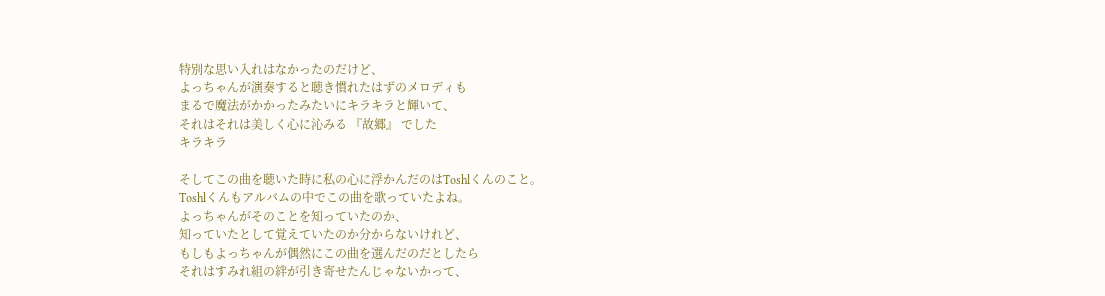特別な思い入れはなかったのだけど、
よっちゃんが演奏すると聴き慣れたはずのメロディも
まるで魔法がかかったみたいにキラキラと輝いて、
それはそれは美しく心に沁みる 『故郷』 でした
キラキラ

そしてこの曲を聴いた時に私の心に浮かんだのはToshlくんのこと。
Toshlくんもアルバムの中でこの曲を歌っていたよね。
よっちゃんがそのことを知っていたのか、
知っていたとして覚えていたのか分からないけれど、
もしもよっちゃんが偶然にこの曲を選んだのだとしたら
それはすみれ組の絆が引き寄せたんじゃないかって、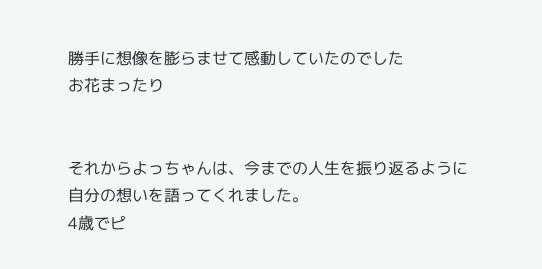勝手に想像を膨らませて感動していたのでした
お花まったり


それからよっちゃんは、今までの人生を振り返るように
自分の想いを語ってくれました。
4歳でピ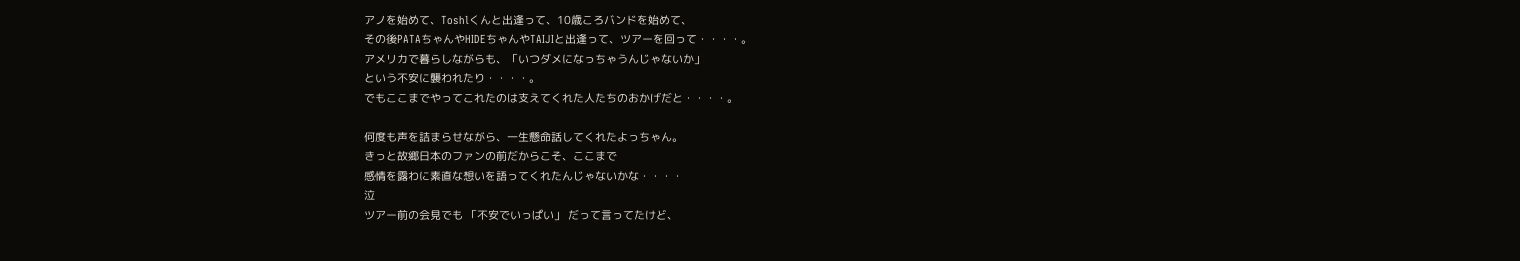アノを始めて、Toshlくんと出逢って、10歳ころバンドを始めて、
その後PATAちゃんやHIDEちゃんやTAIJIと出逢って、ツアーを回って・・・・。
アメリカで暮らしながらも、「いつダメになっちゃうんじゃないか」
という不安に襲われたり・・・・。
でもここまでやってこれたのは支えてくれた人たちのおかげだと・・・・。

何度も声を詰まらせながら、一生懸命話してくれたよっちゃん。
きっと故郷日本のファンの前だからこそ、ここまで
感情を露わに素直な想いを語ってくれたんじゃないかな・・・・
泣
ツアー前の会見でも 「不安でいっぱい」 だって言ってたけど、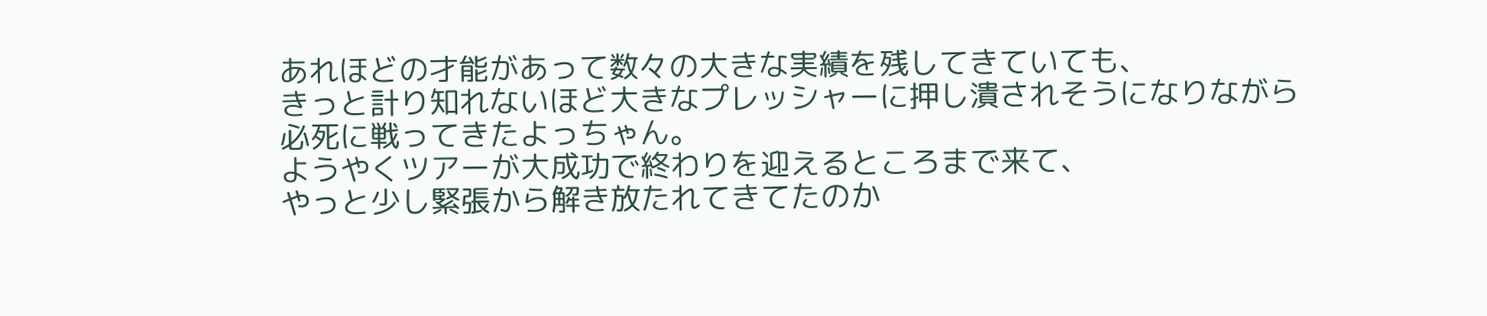あれほどの才能があって数々の大きな実績を残してきていても、
きっと計り知れないほど大きなプレッシャーに押し潰されそうになりながら
必死に戦ってきたよっちゃん。
ようやくツアーが大成功で終わりを迎えるところまで来て、
やっと少し緊張から解き放たれてきてたのか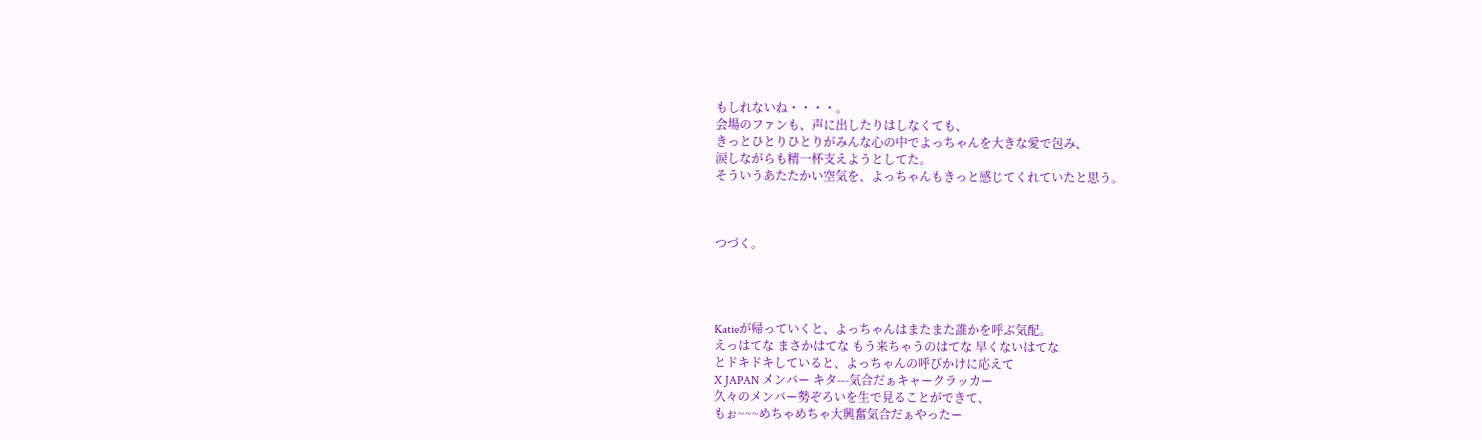もしれないね・・・・。
会場のファンも、声に出したりはしなくても、
きっとひとりひとりがみんな心の中でよっちゃんを大きな愛で包み、
涙しながらも精一杯支えようとしてた。
そういうあたたかい空気を、よっちゃんもきっと感じてくれていたと思う。



つづく。




Katieが帰っていくと、よっちゃんはまたまた誰かを呼ぶ気配。
えっはてな まさかはてな もう来ちゃうのはてな 早くないはてな
とドキドキしていると、よっちゃんの呼びかけに応えて
X JAPAN メンバー キタ---気合だぁキャークラッカー
久々のメンバー勢ぞろいを生で見ることができて、
もぉ~~~めちゃめちゃ大興奮気合だぁやったー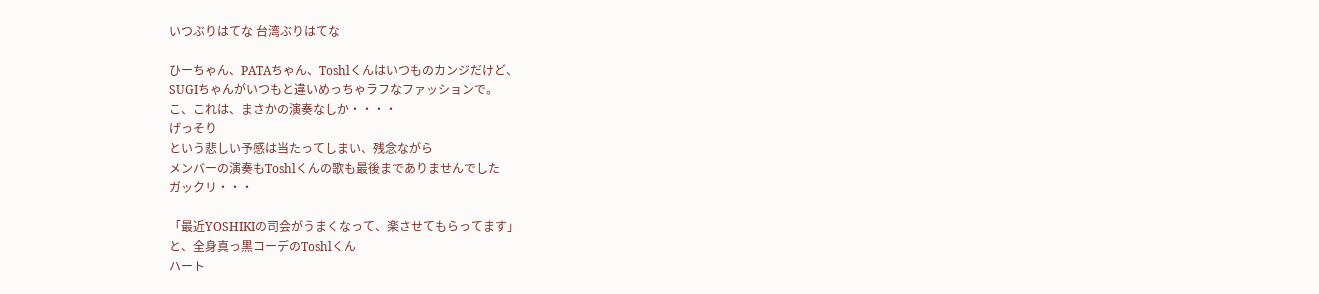いつぶりはてな 台湾ぶりはてな

ひーちゃん、PATAちゃん、Toshlくんはいつものカンジだけど、
SUGIちゃんがいつもと違いめっちゃラフなファッションで。
こ、これは、まさかの演奏なしか・・・・
げっそり
という悲しい予感は当たってしまい、残念ながら
メンバーの演奏もToshlくんの歌も最後までありませんでした
ガックリ・・・

「最近YOSHIKIの司会がうまくなって、楽させてもらってます」
と、全身真っ黒コーデのToshlくん
ハート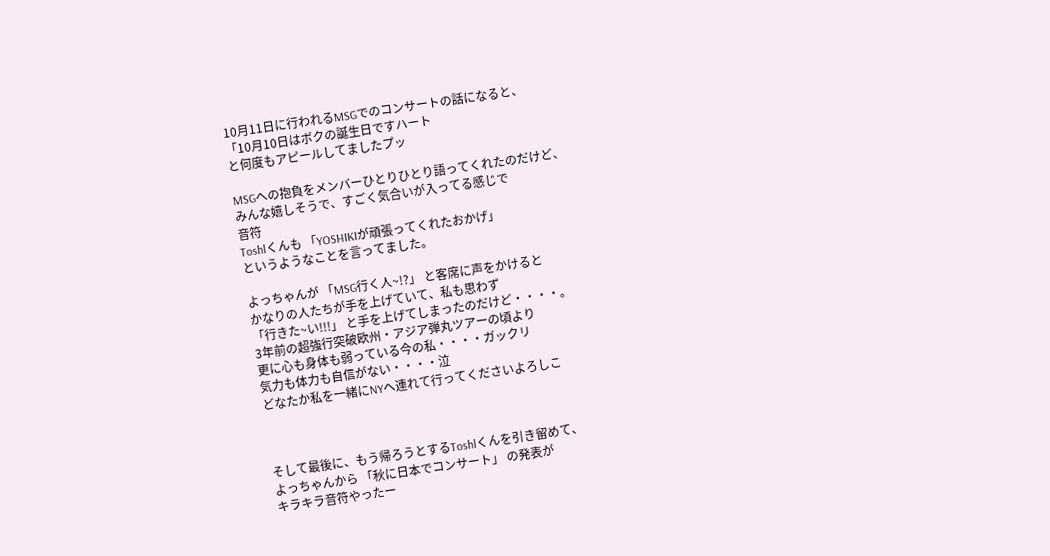10月11日に行われるMSGでのコンサートの話になると、
「10月10日はボクの誕生日ですハート
と何度もアピールしてましたプッ

MSGへの抱負をメンバーひとりひとり語ってくれたのだけど、
みんな嬉しそうで、すごく気合いが入ってる感じで
音符
Toshlくんも 「YOSHIKIが頑張ってくれたおかげ」
というようなことを言ってました。

よっちゃんが 「MSG行く人~!?」 と客席に声をかけると
かなりの人たちが手を上げていて、私も思わず
「行きた~い!!!」 と手を上げてしまったのだけど・・・・。
3年前の超強行突破欧州・アジア弾丸ツアーの頃より
更に心も身体も弱っている今の私・・・・ガックリ
気力も体力も自信がない・・・・泣
どなたか私を一緒にNYへ連れて行ってくださいよろしこ



そして最後に、もう帰ろうとするToshlくんを引き留めて、
よっちゃんから 「秋に日本でコンサート」 の発表が
キラキラ音符やったー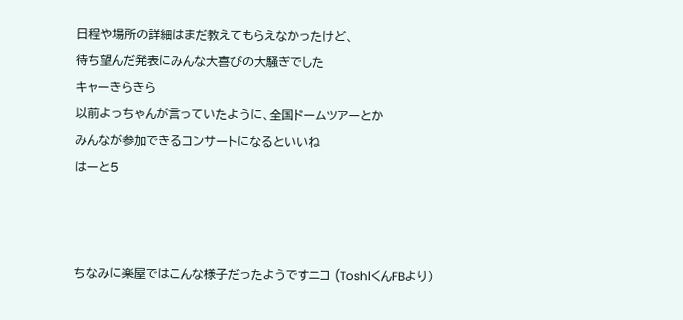日程や場所の詳細はまだ教えてもらえなかったけど、
待ち望んだ発表にみんな大喜びの大騒ぎでした
キャーきらきら
以前よっちゃんが言っていたように、全国ドームツアーとか
みんなが参加できるコンサートになるといいね
はーと5



ちなみに楽屋ではこんな様子だったようですニコ (ToshlくんFBより)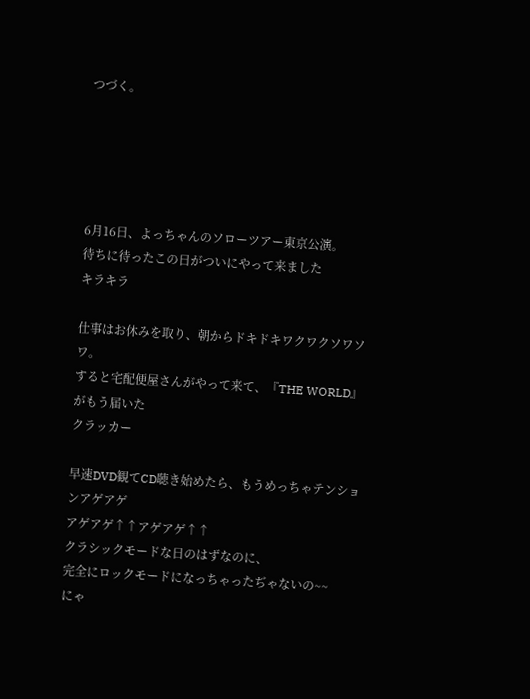つづく。





6月16日、よっちゃんのソローツアー東京公演。
待ちに待ったこの日がついにやって来ました
キラキラ

仕事はお休みを取り、朝からドキドキワクワクソワソワ。
すると宅配便屋さんがやって来て、『THE WORLD』 がもう届いた
クラッカー

早速DVD観てCD聴き始めたら、もうめっちゃテンションアゲアゲ
アゲアゲ↑↑アゲアゲ↑↑
クラシックモードな日のはずなのに、
完全にロックモードになっちゃったぢゃないの~~
にゃ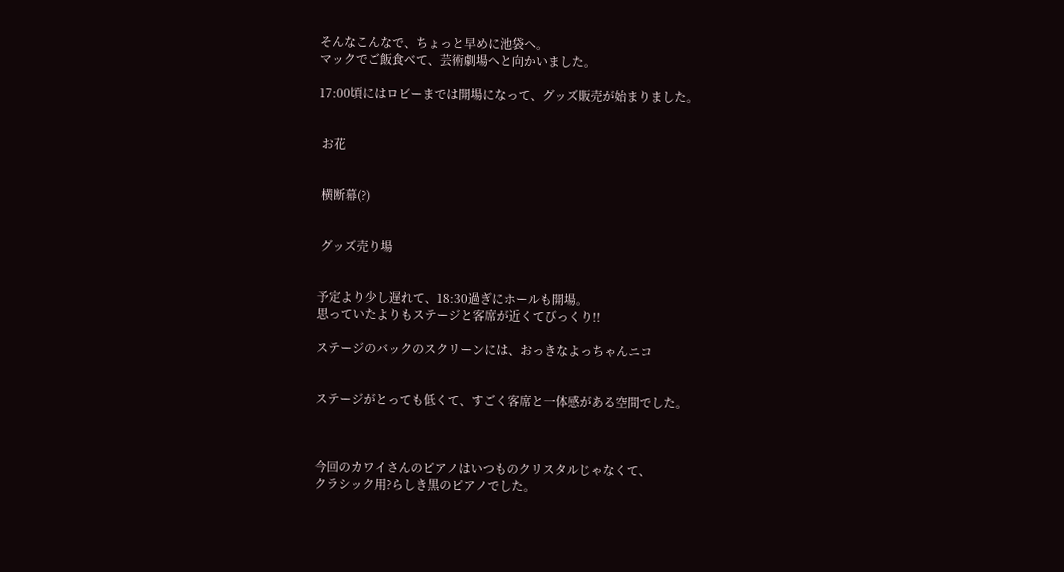そんなこんなで、ちょっと早めに池袋へ。
マックでご飯食べて、芸術劇場へと向かいました。

17:00頃にはロビーまでは開場になって、グッズ販売が始まりました。


 お花


 横断幕(?)


 グッズ売り場


予定より少し遅れて、18:30過ぎにホールも開場。
思っていたよりもステージと客席が近くてびっくり!!

ステージのバックのスクリーンには、おっきなよっちゃんニコ


ステージがとっても低くて、すごく客席と一体感がある空間でした。



今回のカワイさんのピアノはいつものクリスタルじゃなくて、
クラシック用?らしき黒のピアノでした。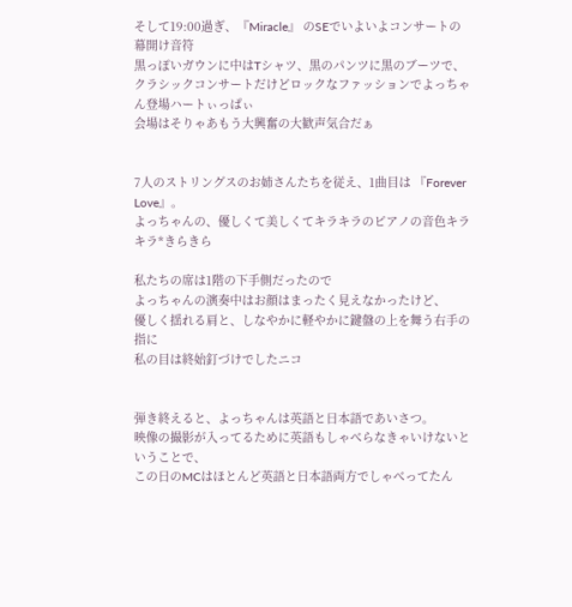そして19:00過ぎ、『Miracle』 のSEでいよいよコンサートの幕開け音符
黒っぽいガウンに中はTシャツ、黒のパンツに黒のブーツで、
クラシックコンサートだけどロックなファッションでよっちゃん登場ハートぃっぱぃ
会場はそりゃあもう大興奮の大歓声気合だぁ


7人のストリングスのお姉さんたちを従え、1曲目は 『Forever Love』。
よっちゃんの、優しくて美しくてキラキラのピアノの音色キラキラ*きらきら

私たちの席は1階の下手側だったので
よっちゃんの演奏中はお顔はまったく見えなかったけど、
優しく揺れる肩と、しなやかに軽やかに鍵盤の上を舞う右手の指に
私の目は終始釘づけでしたニコ


弾き終えると、よっちゃんは英語と日本語であいさつ。
映像の撮影が入ってるために英語もしゃべらなきゃいけないということで、
この日のMCはほとんど英語と日本語両方でしゃべってたん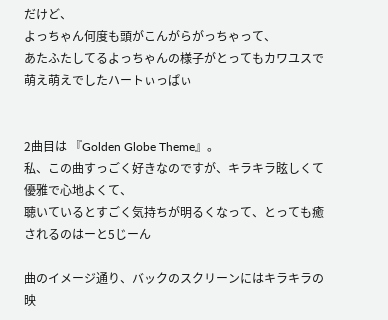だけど、
よっちゃん何度も頭がこんがらがっちゃって、
あたふたしてるよっちゃんの様子がとってもカワユスで萌え萌えでしたハートぃっぱぃ


2曲目は 『Golden Globe Theme』。
私、この曲すっごく好きなのですが、キラキラ眩しくて優雅で心地よくて、
聴いているとすごく気持ちが明るくなって、とっても癒されるのはーと5じーん

曲のイメージ通り、バックのスクリーンにはキラキラの映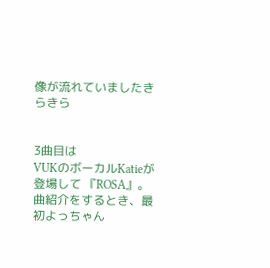像が流れていましたきらきら


3曲目は
VUKのボーカルKatieが登場して 『ROSA』。
曲紹介をするとき、最初よっちゃん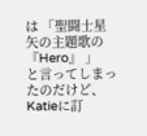は 「聖闘士星矢の主題歌の 『Hero』 」
と言ってしまったのだけど、Katieに訂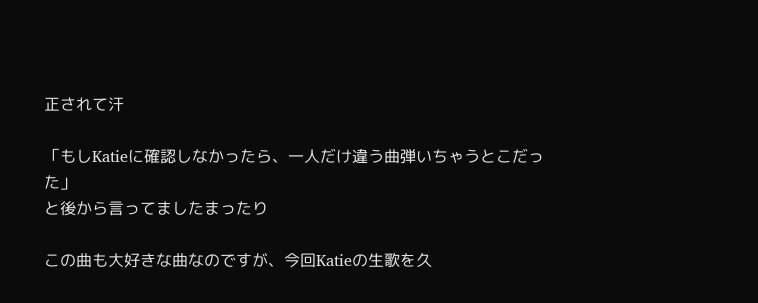正されて汗

「もしKatieに確認しなかったら、一人だけ違う曲弾いちゃうとこだった」
と後から言ってましたまったり

この曲も大好きな曲なのですが、今回Katieの生歌を久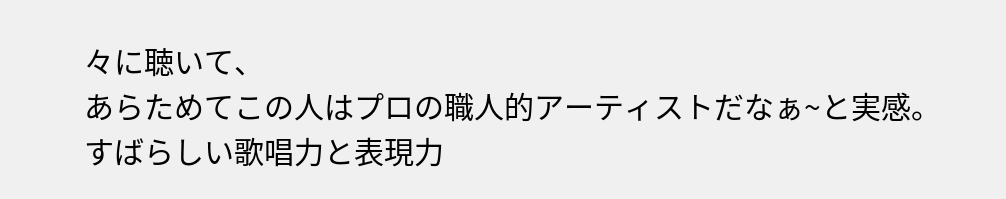々に聴いて、
あらためてこの人はプロの職人的アーティストだなぁ~と実感。
すばらしい歌唱力と表現力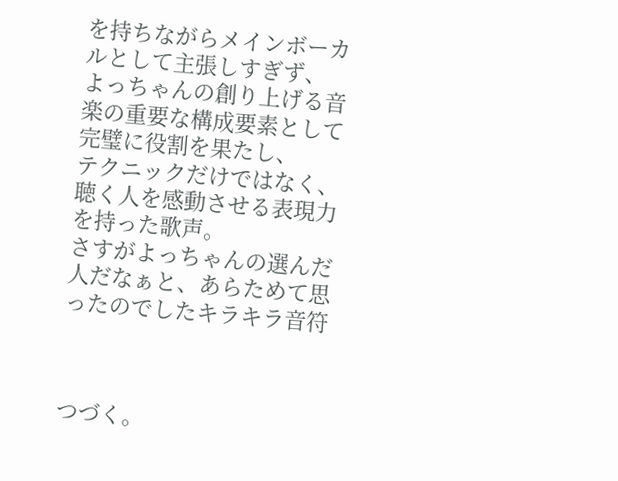を持ちながらメインボーカルとして主張しすぎず、
よっちゃんの創り上げる音楽の重要な構成要素として完璧に役割を果たし、
テクニックだけではなく、聴く人を感動させる表現力を持った歌声。
さすがよっちゃんの選んだ人だなぁと、あらためて思ったのでしたキラキラ音符



つづく。